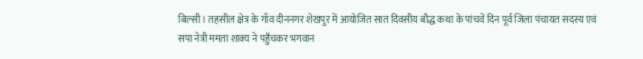बिल्सी। तहसील क्षेत्र के गाँव दीननगर शेखपुर में आयोजित सात दिवसीय बौद्ध कथा के पांचवें दिन पूर्व जिला पंचायत सदस्य एवं सपा नेत्री ममता शाक्य ने पहुँचकर भगवान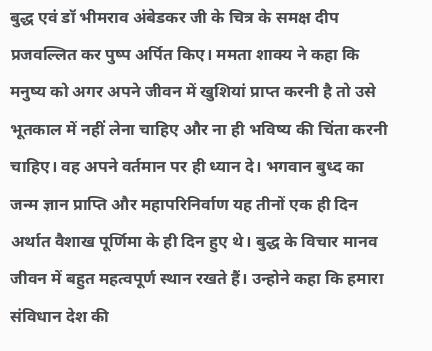बुद्ध एवं डॉ भीमराव अंबेडकर जी के चित्र के समक्ष दीप प्रजवल्लित कर पुष्प अर्पित किए। ममता शाक्य ने कहा कि मनुष्य को अगर अपने जीवन में खुशियां प्राप्त करनी है तो उसे भूतकाल में नहीं लेना चाहिए और ना ही भविष्य की चिंता करनी चाहिए। वह अपने वर्तमान पर ही ध्यान दे। भगवान बुध्द का जन्म ज्ञान प्राप्ति और महापरिनिर्वाण यह तीनों एक ही दिन अर्थात वैशाख पूर्णिमा के ही दिन हुए थे। बुद्ध के विचार मानव जीवन में बहुत महत्वपूर्ण स्थान रखते हैं। उन्होने कहा कि हमारा संविधान देश की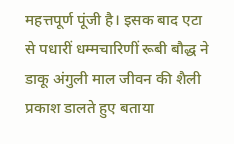महत्तपूर्ण पूंजी है। इसक बाद एटा से पधारीं धम्मचारिणीं रूबी बौद्ध ने डाकू अंगुली माल जीवन की शैली प्रकाश डालते हुए बताया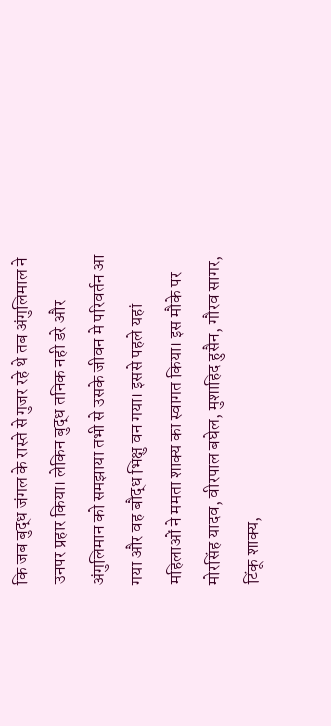कि जब बुद्ध जंगल के रास्ते से गुजर रहे थे तब अंगुलिमाल ने उनपर प्रहार किया। लेकिन बुद्ध तनिक नही डरे और अंगुलिमान को समझाया तभी से उसके जीवन मे परिवर्तन आ गया और वह बौद्ध भिक्षु वन गया। इससे पहले यहां महिलाओं ने ममता शाक्य का स्वागत किया। इस मौके पर मोरसिंह यादव, वीरपाल बघेल, मुशाहिद हुसैन, गौरव सागर, टिंकू शाक्य,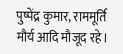पुष्पेंद्र कुमार, राममूर्ति मौर्य आदि मौजूद रहे।